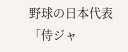野球の日本代表「侍ジャ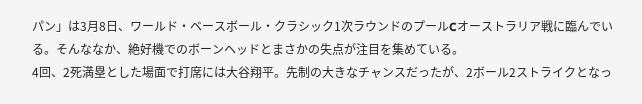パン」は3月8日、ワールド・ベースボール・クラシック1次ラウンドのプールCオーストラリア戦に臨んでいる。そんななか、絶好機でのボーンヘッドとまさかの失点が注目を集めている。
4回、2死満塁とした場面で打席には大谷翔平。先制の大きなチャンスだったが、2ボール2ストライクとなっ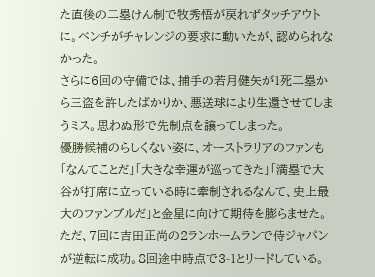た直後の二塁けん制で牧秀悟が戻れずタッチアウトに。ベンチがチャレンジの要求に動いたが、認められなかった。
さらに6回の守備では、捕手の若月健矢が1死二塁から三盗を許したばかりか、悪送球により生還させてしまうミス。思わぬ形で先制点を譲ってしまった。
優勝候補のらしくない姿に、オーストラリアのファンも「なんてことだ」「大きな幸運が巡ってきた」「満塁で大谷が打席に立っている時に牽制されるなんて、史上最大のファンブルだ」と金星に向けて期待を膨らませた。
ただ、7回に吉田正尚の2ランホームランで侍ジャパンが逆転に成功。8回途中時点で3-1とリードしている。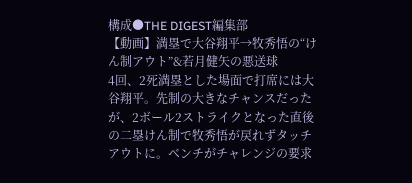構成●THE DIGEST編集部
【動画】満塁で大谷翔平→牧秀悟の“けん制アウト”&若月健矢の悪送球
4回、2死満塁とした場面で打席には大谷翔平。先制の大きなチャンスだったが、2ボール2ストライクとなった直後の二塁けん制で牧秀悟が戻れずタッチアウトに。ベンチがチャレンジの要求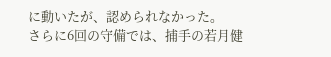に動いたが、認められなかった。
さらに6回の守備では、捕手の若月健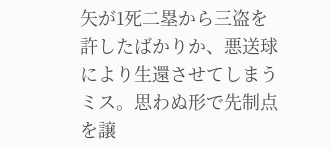矢が1死二塁から三盗を許したばかりか、悪送球により生還させてしまうミス。思わぬ形で先制点を譲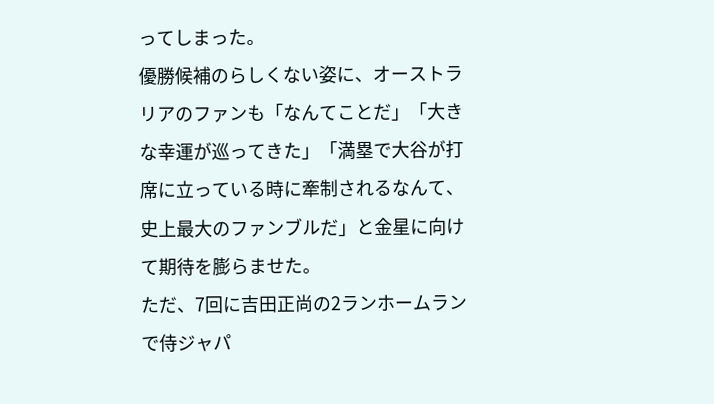ってしまった。
優勝候補のらしくない姿に、オーストラリアのファンも「なんてことだ」「大きな幸運が巡ってきた」「満塁で大谷が打席に立っている時に牽制されるなんて、史上最大のファンブルだ」と金星に向けて期待を膨らませた。
ただ、7回に吉田正尚の2ランホームランで侍ジャパ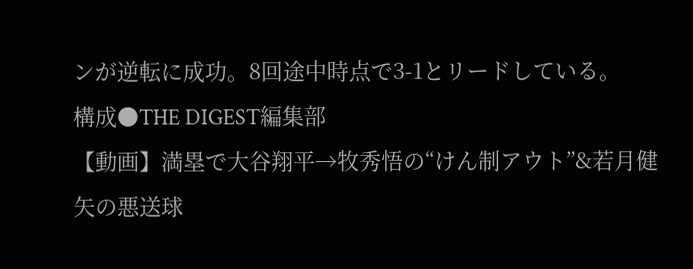ンが逆転に成功。8回途中時点で3-1とリードしている。
構成●THE DIGEST編集部
【動画】満塁で大谷翔平→牧秀悟の“けん制アウト”&若月健矢の悪送球